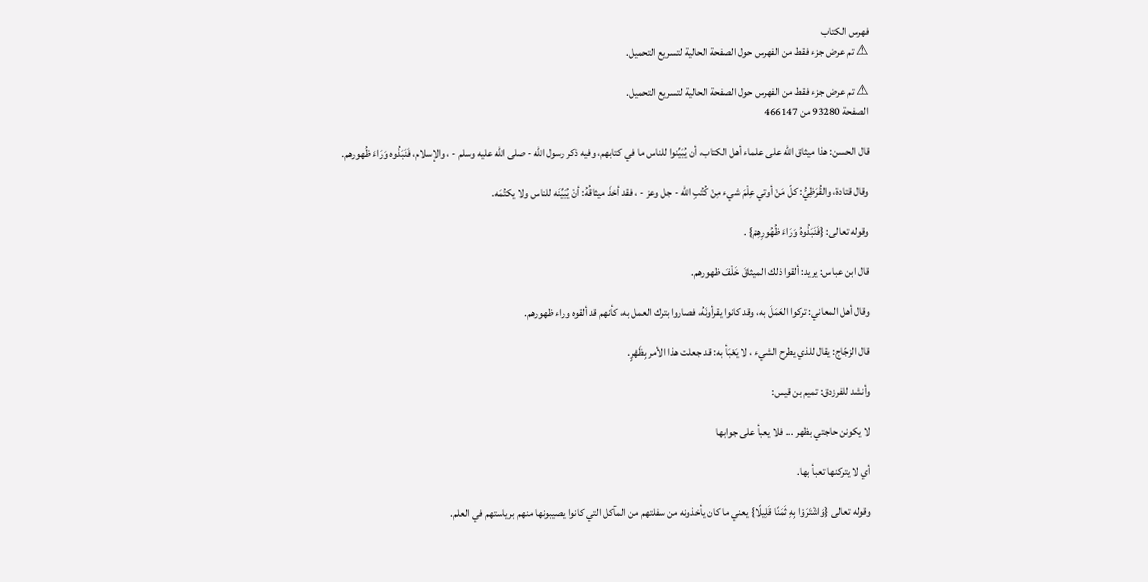فهرس الكتاب
⚠ تم عرض جزء فقط من الفهرس حول الصفحة الحالية لتسريع التحميل.

⚠ تم عرض جزء فقط من الفهرس حول الصفحة الحالية لتسريع التحميل.
الصفحة 93280 من 466147

قال الحسن: هذا ميثاق الله على علماء أهل الكتاب، أن يُبَيِّنوا للناس ما في كتابهم، وفيه ذكر رسول الله - صلى الله عليه وسلم - ، والإسلام، فَنَبَذُوه وَرَاءَ ظُهورهم.

وقال قتادة، والقُرَظِيُّ: كلّ مَنْ أوتي عِلْمَ شيء مِنْ كُتُبِ الله - جل وعز - ، فقد أخذَ ميثاقُهُ: أنْ يُبَيِّنَه للناس ولا يكتُمَه.

وقوله تعالى: {فَنَبَذُوهُ وَرَاءَ ظُهُورِهِمْ} .

قال ابن عباس: يريد: ألقوا ذلك الميثاقَ خَلْفَ ظهورهم.

وقال أهل المعاني: تركوا العَمَلَ به، وقد كانوا يقرأونَهُ، فصاروا بترك العمل به، كأنهم قد ألقوه وراء ظهورهم.

قال الزجّاج: يقال للذي يطرح الشيء ، لا يَعْبَأ به: قد جعلت هذا الأمر بِظَهْرٍ.

وأنشد للفرزدق: تميم بن قيس:

لا يكونن حاجتي بظهر ... فلا يعبأ على جوابها

أي لا يتركنها تعبأ بها.

وقوله تعالى {وَاشْتَرَوْا بِهِ ثَمَنًا قَلِيلًا} يعني ما كان يأخذونه من سفلتهم من المآكل التي كانوا يصيبونها منهم برياستهم في العلم.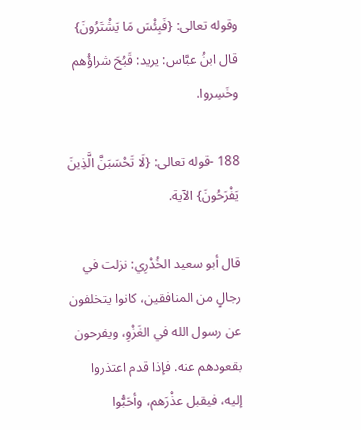وقوله تعالى: {فَبِئْسَ مَا يَشْتَرُونَ} قال ابنُ عبَّاس: يريد: قَبُحَ شراؤُهم وخَسِروا.

188 -قوله تعالى: {لَا تَحْسَبَنَّ الَّذِينَ يَفْرَحُونَ} الآية.

قال أبو سعيد الخُدْرِي: نزلت في رجالٍ من المنافقين، كانوا يتخلفون عن رسول الله في الغَزْوِ، ويفرحون بقعودهم عنه. فإذا قدم اعتذروا إليه، فيقبل عذْرَهم، وأحَبُّوا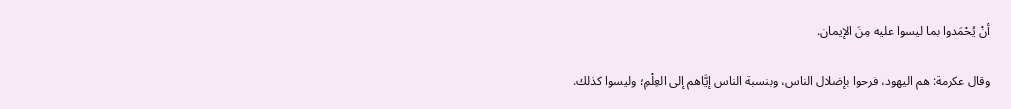أنْ يُحْمَدوا بما ليسوا عليه مِنَ الإيمان.

وقال عكرمة: هم اليهود، فرحوا بإضلال الناس، وبنسبة الناس إيَّاهم إلى العِلْمِ؛ وليسوا كذلك.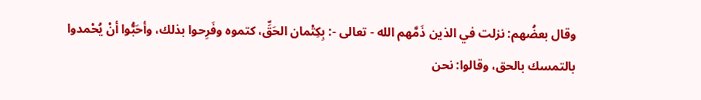وقال بعضُهم: نزلت في الذين ذَمَّهم الله - تعالى -: بِكِتْمان الحَقِّ، كتموه وفَرِحوا بذلك، وأحَبُّوا أنْ يُحْمدوا بالتمسك بالحق، وقالوا: نحن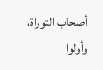أصحاب التوراة، وأولوا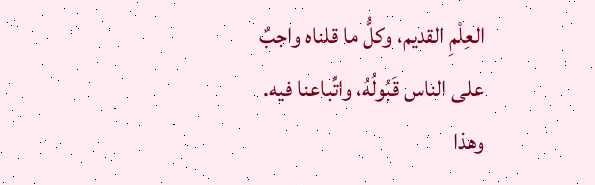العِلْمِ القديم، وكلُّ ما قلناه واجبٌ على الناس قَبُولُهُ، واتِّباعنا فيه. وهذا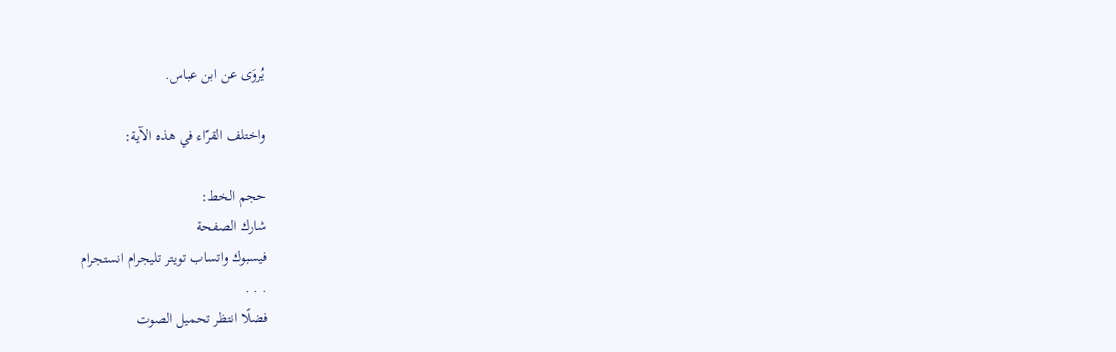يُروَى عن ابن عباس.

واختلف القرّاء في هذه الآية:

حجم الخط:
شارك الصفحة
فيسبوك واتساب تويتر تليجرام انستجرام
. . .
فضلًا انتظر تحميل الصوت